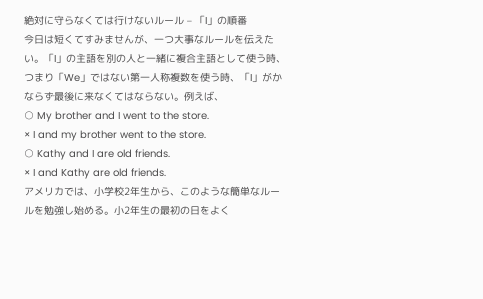絶対に守らなくては行けないルール – 「I」の順番
今日は短くてすみませんが、一つ大事なルールを伝えたい。「I」の主語を別の人と一緒に複合主語として使う時、つまり「We」ではない第一人称複数を使う時、「I」がかならず最後に来なくてはならない。例えば、
○ My brother and I went to the store.
× I and my brother went to the store.
○ Kathy and I are old friends.
× I and Kathy are old friends.
アメリカでは、小学校2年生から、このような簡単なルールを勉強し始める。小2年生の最初の日をよく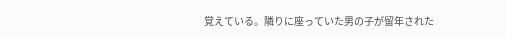覚えている。隣りに座っていた男の子が留年された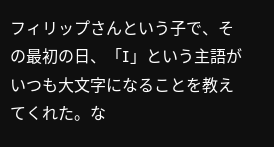フィリップさんという子で、その最初の日、「I」という主語がいつも大文字になることを教えてくれた。な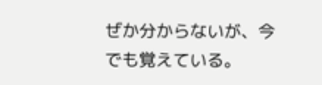ぜか分からないが、今でも覚えている。